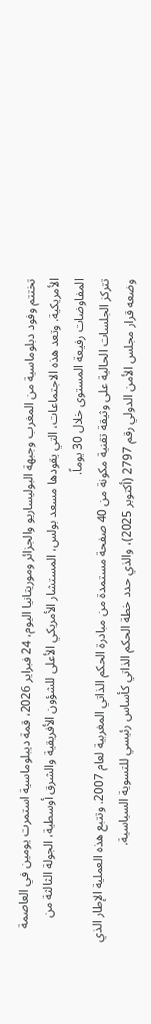تختتم وفود دبلوماسية من المغرب وجبهة البوليساريو والجزائر وموريتانيا اليوم، 24 فبراير 2026، قمة ديبلوماسية استمرت يومين في العاصمة الأمريكية. وتعد هذه الاجتماعات، التي يقودها مسعد بولس، المستشار الأمريكي الأعلى للشؤون الأفريقية والشرق أوسطية، الجولة الثالثة من المفاوضات رفيعة المستوى خلال 30 يوماً.
تتركز الجلسات الحالية على وثيقة تقنية مكونة من 40 صفحة مستمدة من مبادرة الحكم الذاتي المغربية لعام 2007. وتتبع هذه العملية الإطار الذي وضعه قرار مجلس الأمن الدولي رقم 2797 (أكتوبر 2025)، والذي حدد خطة الحكم الذاتي كأساس رئيسي للتسوية السياسية.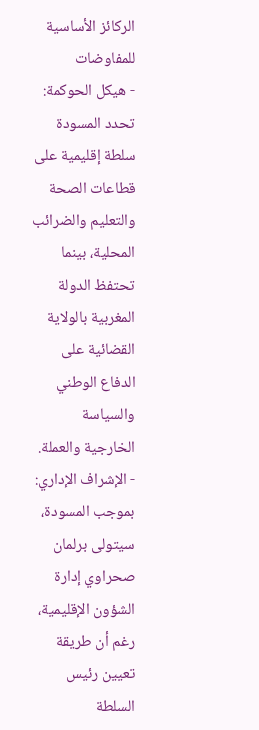الركائز الأساسية للمفاوضات
- هيكل الحوكمة: تحدد المسودة سلطة إقليمية على قطاعات الصحة والتعليم والضرائب المحلية، بينما تحتفظ الدولة المغربية بالولاية القضائية على الدفاع الوطني والسياسة الخارجية والعملة.
- الإشراف الإداري: بموجب المسودة، سيتولى برلمان صحراوي إدارة الشؤون الإقليمية، رغم أن طريقة تعيين رئيس السلطة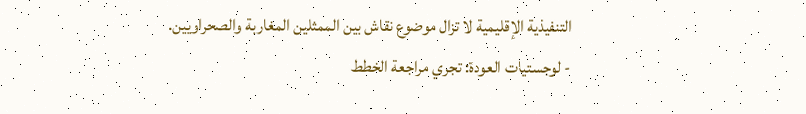التنفيذية الإقليمية لا تزال موضوع نقاش بين الممثلين المغاربة والصحراويين.
- لوجستيات العودة: تجري مراجعة الخطط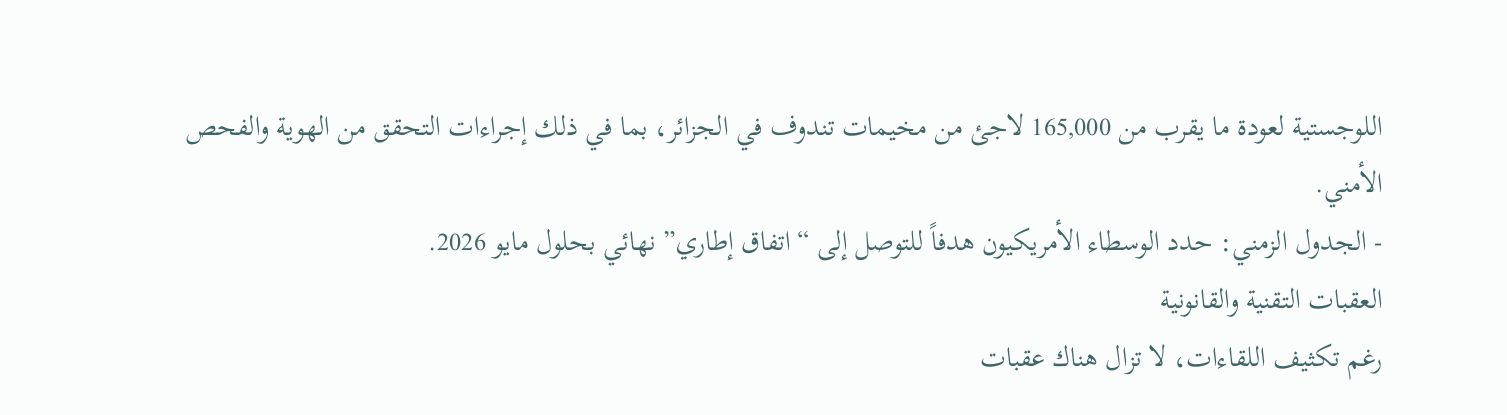اللوجستية لعودة ما يقرب من 165,000 لاجئ من مخيمات تندوف في الجزائر، بما في ذلك إجراءات التحقق من الهوية والفحص الأمني.
- الجدول الزمني: حدد الوسطاء الأمريكيون هدفاً للتوصل إلى “اتفاق إطاري” نهائي بحلول مايو 2026.
العقبات التقنية والقانونية
رغم تكثيف اللقاءات، لا تزال هناك عقبات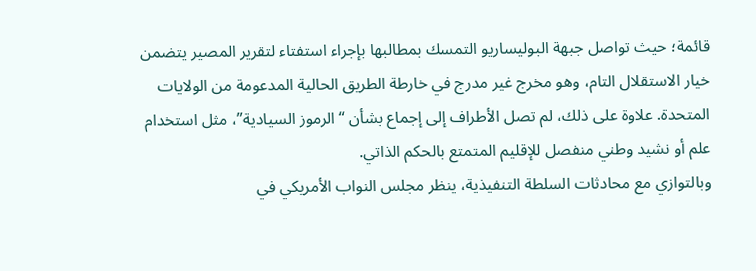قائمة؛ حيث تواصل جبهة البوليساريو التمسك بمطالبها بإجراء استفتاء لتقرير المصير يتضمن خيار الاستقلال التام، وهو مخرج غير مدرج في خارطة الطريق الحالية المدعومة من الولايات المتحدة. علاوة على ذلك، لم تصل الأطراف إلى إجماع بشأن “الرموز السيادية”، مثل استخدام علم أو نشيد وطني منفصل للإقليم المتمتع بالحكم الذاتي.
وبالتوازي مع محادثات السلطة التنفيذية، ينظر مجلس النواب الأمريكي في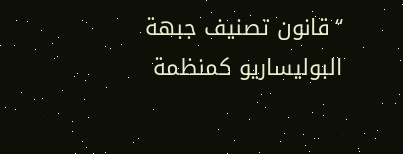“قانون تصنيف جبهة البوليساريو كمنظمة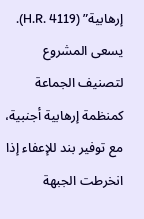إرهابية” (H.R. 4119). يسعى المشروع لتصنيف الجماعة كمنظمة إرهابية أجنبية، مع توفير بند للإعفاء إذا انخرطت الجبهة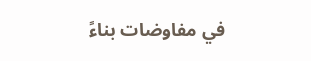في مفاوضات بناءً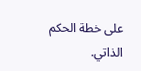على خطة الحكم الذاتي.